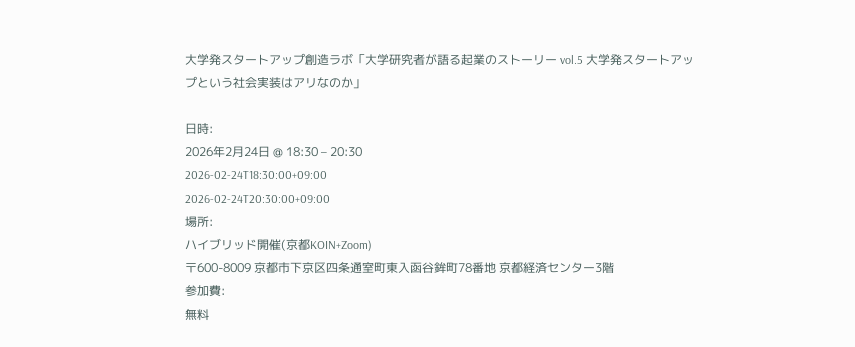大学発スタートアップ創造ラボ「大学研究者が語る起業のストーリー vol.5 大学発スタートアップという社会実装はアリなのか」

日時:
2026年2月24日 @ 18:30 – 20:30
2026-02-24T18:30:00+09:00
2026-02-24T20:30:00+09:00
場所:
ハイブリッド開催(京都KOIN+Zoom)
〒600-8009 京都市下京区四条通室町東入函谷鉾町78番地 京都経済センター3階
参加費:
無料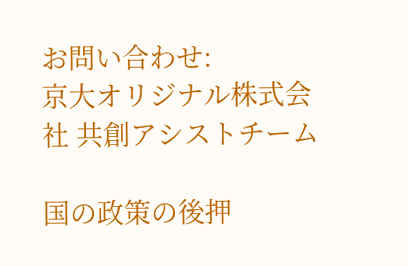お問い合わせ:
京大オリジナル株式会社 共創アシストチーム

国の政策の後押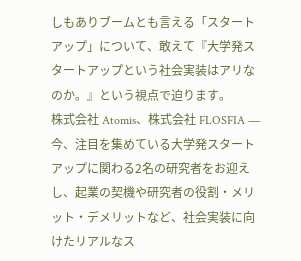しもありブームとも言える「スタートアップ」について、敢えて『大学発スタートアップという社会実装はアリなのか。』という視点で迫ります。
株式会社 Atomis、株式会社 FLOSFIA ― 今、注目を集めている大学発スタートアップに関わる2名の研究者をお迎えし、起業の契機や研究者の役割・メリット・デメリットなど、社会実装に向けたリアルなス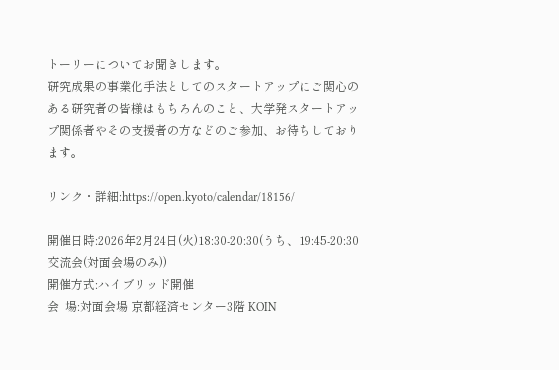トーリーについてお聞きします。
研究成果の事業化手法としてのスタートアップにご関心のある研究者の皆様はもちろんのこと、大学発スタートアップ関係者やその支援者の方などのご参加、お待ちしております。

リンク・詳細:https://open.kyoto/calendar/18156/

開催日時:2026年2月24日(火)18:30-20:30(うち、19:45-20:30 交流会(対面会場のみ))
開催方式:ハイブリッド開催
会  場:対面会場 京都経済センター3階 KOIN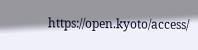https://open.kyoto/access/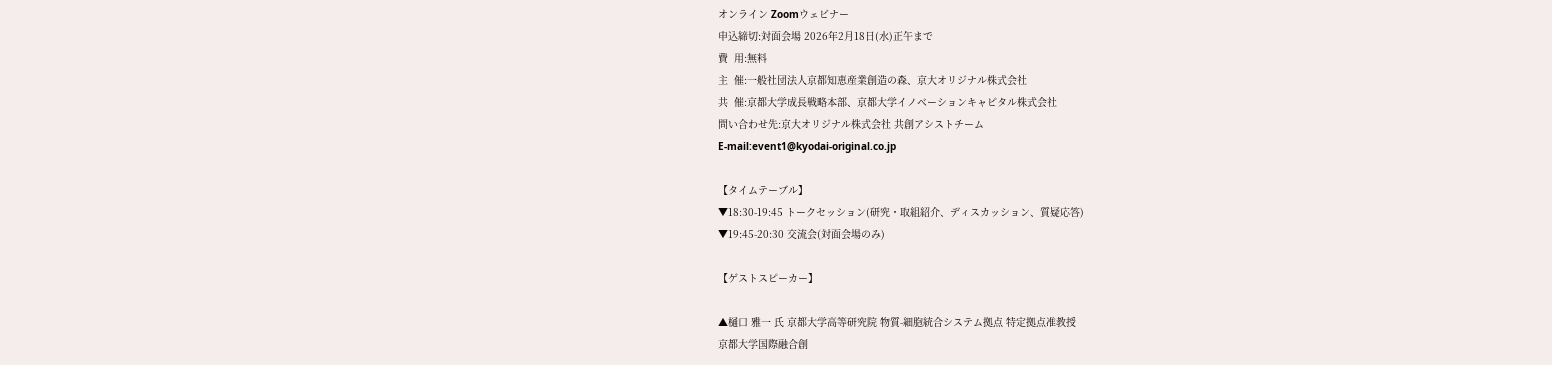オンライン Zoomウェビナー
申込締切:対面会場 2026年2月18日(水)正午まで
費  用:無料
主  催:一般社団法人京都知恵産業創造の森、京大オリジナル株式会社
共  催:京都大学成長戦略本部、京都大学イノベーションキャピタル株式会社
問い合わせ先:京大オリジナル株式会社 共創アシストチーム
E-mail:event1@kyodai-original.co.jp

【タイムテーブル】
▼18:30-19:45 トークセッション(研究・取組紹介、ディスカッション、質疑応答)
▼19:45-20:30 交流会(対面会場のみ)

【ゲストスピーカー】

▲樋口 雅一 氏 京都大学高等研究院 物質-細胞統合システム拠点 特定拠点准教授
京都大学国際融合創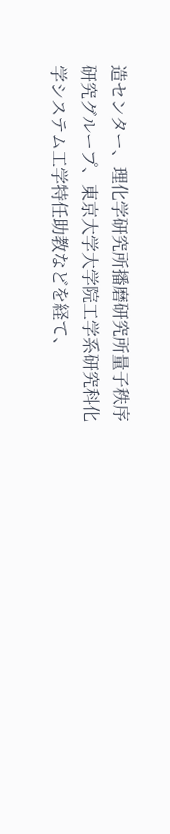造センター、理化学研究所播磨研究所量子秩序研究グループ、東京大学大学院工学系研究科化学システム工学特任助教などを経て、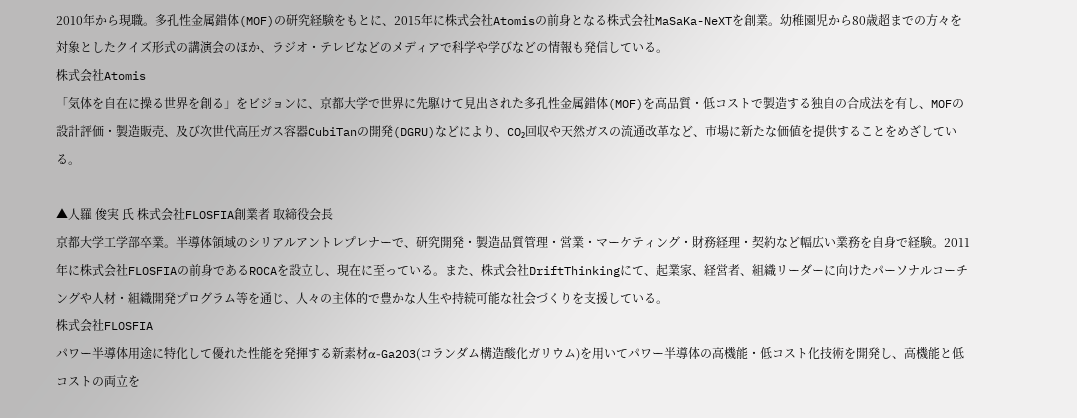2010年から現職。多孔性金属錯体(MOF)の研究経験をもとに、2015年に株式会社Atomisの前身となる株式会社MaSaKa-NeXTを創業。幼稚園児から80歳超までの方々を対象としたクイズ形式の講演会のほか、ラジオ・テレビなどのメディアで科学や学びなどの情報も発信している。
株式会社Atomis
「気体を自在に操る世界を創る」をビジョンに、京都大学で世界に先駆けて見出された多孔性金属錯体(MOF)を高品質・低コストで製造する独自の合成法を有し、MOFの設計評価・製造販売、及び次世代高圧ガス容器CubiTanの開発(DGRU)などにより、CO₂回収や天然ガスの流通改革など、市場に新たな価値を提供することをめざしている。

▲人羅 俊実 氏 株式会社FLOSFIA創業者 取締役会長
京都大学工学部卒業。半導体領域のシリアルアントレプレナーで、研究開発・製造品質管理・営業・マーケティング・財務経理・契約など幅広い業務を自身で経験。2011年に株式会社FLOSFIAの前身であるROCAを設立し、現在に至っている。また、株式会社DriftThinkingにて、起業家、経営者、組織リーダーに向けたパーソナルコーチングや人材・組織開発プログラム等を通じ、人々の主体的で豊かな人生や持続可能な社会づくりを支援している。
株式会社FLOSFIA
パワー半導体用途に特化して優れた性能を発揮する新素材α-Ga2O3(コランダム構造酸化ガリウム)を用いてパワー半導体の高機能・低コスト化技術を開発し、高機能と低コストの両立を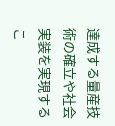達成する量産技術の確立や社会実装を実現するこ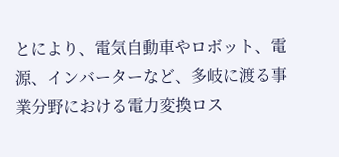とにより、電気自動車やロボット、電源、インバーターなど、多岐に渡る事業分野における電力変換ロス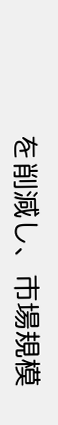を削減し、市場規模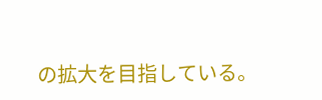の拡大を目指している。